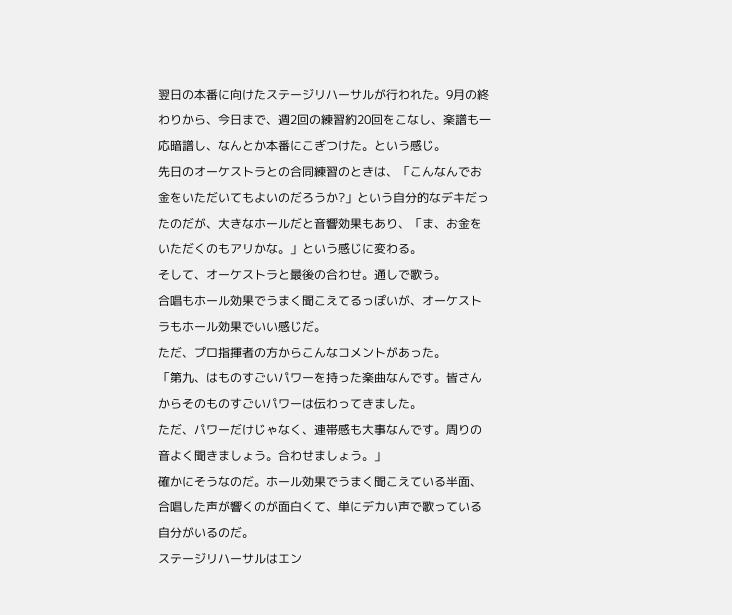翌日の本番に向けたステージリハーサルが行われた。9月の終わりから、今日まで、週2回の練習約20回をこなし、楽譜も一応暗譜し、なんとか本番にこぎつけた。という感じ。
先日のオーケストラとの合同練習のときは、「こんなんでお金をいただいてもよいのだろうか?」という自分的なデキだったのだが、大きなホールだと音響効果もあり、「ま、お金をいただくのもアリかな。」という感じに変わる。
そして、オーケストラと最後の合わせ。通しで歌う。
合唱もホール効果でうまく聞こえてるっぽいが、オーケストラもホール効果でいい感じだ。
ただ、プロ指揮者の方からこんなコメントがあった。
「第九、はものすごいパワーを持った楽曲なんです。皆さんからそのものすごいパワーは伝わってきました。
ただ、パワーだけじゃなく、連帯感も大事なんです。周りの音よく聞きましょう。合わせましょう。」
確かにそうなのだ。ホール効果でうまく聞こえている半面、合唱した声が響くのが面白くて、単にデカい声で歌っている自分がいるのだ。
ステージリハーサルはエン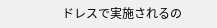ドレスで実施されるの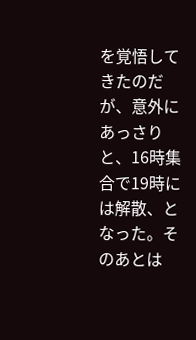を覚悟してきたのだが、意外にあっさりと、16時集合で19時には解散、となった。そのあとは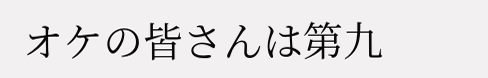オケの皆さんは第九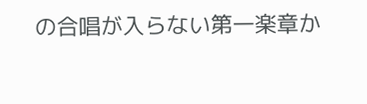の合唱が入らない第一楽章か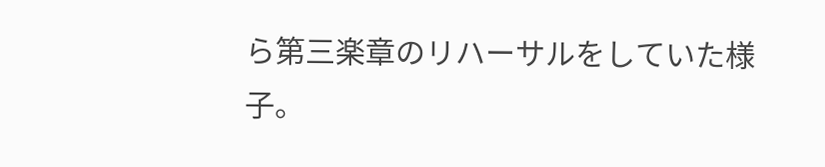ら第三楽章のリハーサルをしていた様子。